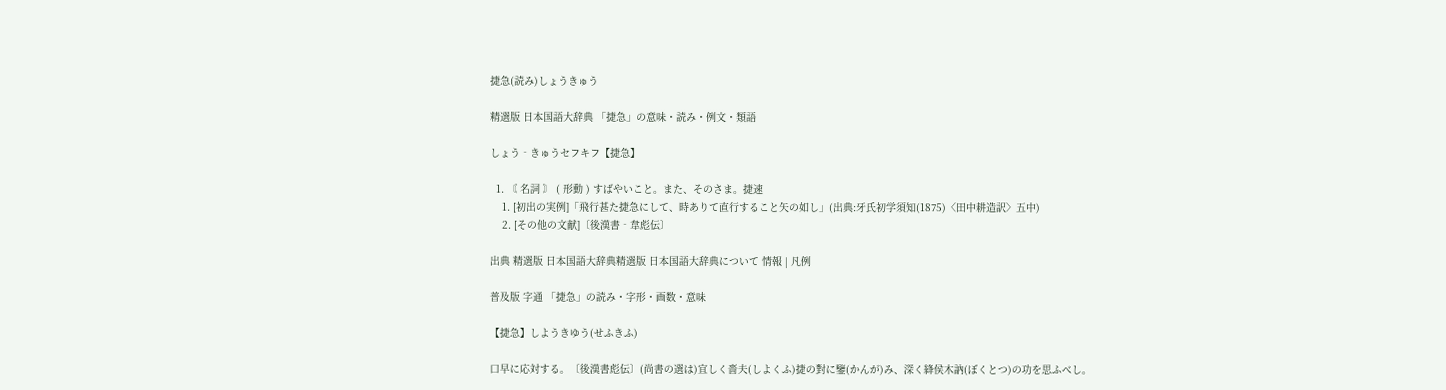捷急(読み)しょうきゅう

精選版 日本国語大辞典 「捷急」の意味・読み・例文・類語

しょう‐きゅうセフキフ【捷急】

  1. 〘 名詞 〙 ( 形動 ) すばやいこと。また、そのさま。捷速
    1. [初出の実例]「飛行甚た捷急にして、時ありて直行すること矢の如し」(出典:牙氏初学須知(1875)〈田中耕造訳〉五中)
    2. [その他の文献]〔後漢書‐韋彪伝〕

出典 精選版 日本国語大辞典精選版 日本国語大辞典について 情報 | 凡例

普及版 字通 「捷急」の読み・字形・画数・意味

【捷急】しようきゆう(せふきふ)

口早に応対する。〔後漢書彪伝〕(尚書の選は)宜しく嗇夫(しよくふ)捷の對に鑒(かんが)み、深く絳侯木訥(ぼくとつ)の功を思ふべし。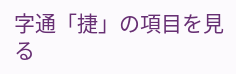字通「捷」の項目を見る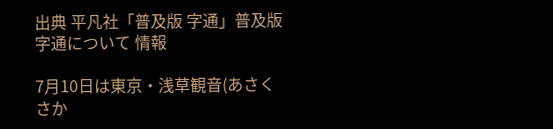出典 平凡社「普及版 字通」普及版 字通について 情報

7月10日は東京・浅草観音(あさくさか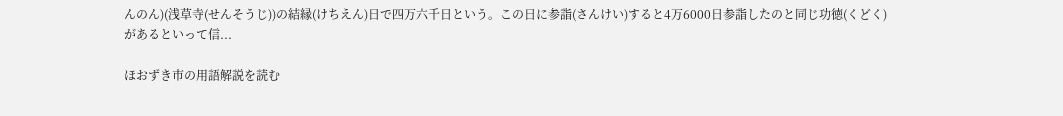んのん)(浅草寺(せんそうじ))の結縁(けちえん)日で四万六千日という。この日に参詣(さんけい)すると4万6000日参詣したのと同じ功徳(くどく)があるといって信...

ほおずき市の用語解説を読む